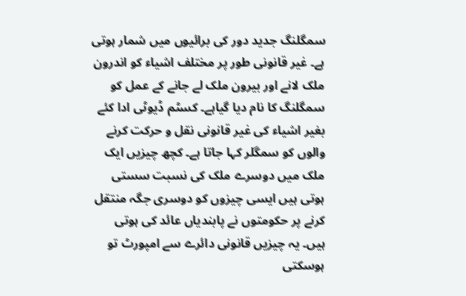سمگلنگ جدید دور کی برائیوں میں شمار ہوتی ہے۔ غیر قانونی طور پر مختلف اشیاء کو اندرون ملک لانے اور بیرون ملک لے جانے کے عمل کو سمگلنگ کا نام دیا گیاہے۔ کسٹم ڈیوٹی ادا کئے بغیر اشیاء کی غیر قانونی نقل و حرکت کرنے والوں کو سمگلر کہا جاتا ہے۔ کچھ چیزیں ایک ملک میں دوسرے ملک کی نسبت سستی ہوتی ہیں ایسی چیزوں کو دوسری جگہ منتقل کرنے پر حکومتوں نے پابندیاں عائد کی ہوتی ہیں۔ یہ چیزیں قانونی دائرے سے امپورٹ تو ہوسکتی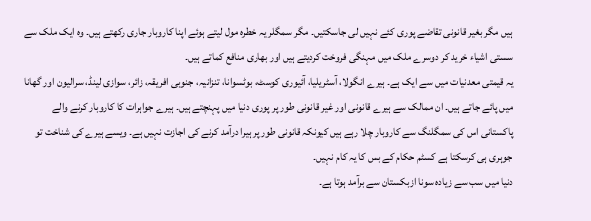ہیں مگر بغیر قانونی تقاضے پوری کئے نہیں لی جاسکتیں۔ مگر سمگلر یہ خطرہ مول لیتے ہوئے اپنا کاروبار جاری رکھتے ہیں۔ وہ ایک ملک سے سستی اشیاء خرید کر دوسرے ملک میں مہنگی فروخت کردیتے ہیں اور بھاری منافع کماتے ہیں۔
یہ قیمتی معدنیات میں سے ایک ہے۔ ہیرے انگولا، آسٹریلیا، آئیوری کوسٹ، بوٹسوانا، تنزانیہ، جنوبی افریقہ، زائر، سوازی لینڈ، سرالیون اور گھانا میں پائے جاتے ہیں۔ ان ممالک سے ہیرے قانونی اور غیر قانونی طور پر پوری دنیا میں پہنچتے ہیں۔ ہیرے جواہرات کا کاروبار کرنے والے پاکستانی اس کی سمگلنگ سے کاروبار چلا رہے ہیں کیونکہ قانونی طور پر ہیرا درآمد کرنے کی اجازت نہیں ہے۔ ویسے ہیرے کی شناخت تو جوہری ہی کرسکتا ہے کسٹم حکام کے بس کا یہ کام نہیں۔
دنیا میں سب سے زیادہ سونا ازبکستان سے برآمد ہوتا ہے۔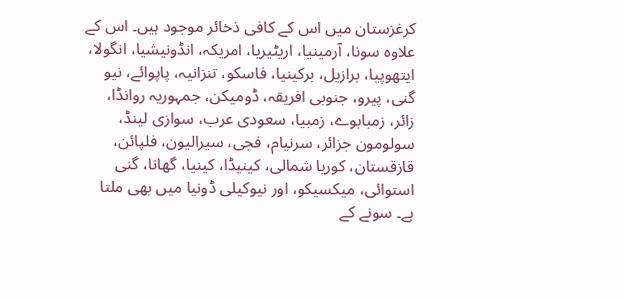کرغزستان میں اس کے کافی ذخائر موجود ہیں۔ اس کے علاوہ سونا، آرمینیا، اریٹیریا، امریکہ، انڈونیشیا، انگولا، ایتھوپیا، برازیل، برکینیا، فاسکو، تنزانیہ، پاپوائے، نیو گنی، پیرو، جنوبی افریقہ، ڈومیکن، جمہوریہ روانڈا، زائر، زمبابوے، زمبیا، سعودی عرب، سوازی لینڈ، سولومون جزائر، سرنیام، فجی، سیرالیون، فلپائن، قازقستان، کوریا شمالی، کینیڈا، کینیا، گھانا، گنی استوائی، میکسیکو، اور نیوکیلی ڈونیا میں بھی ملتا ہے۔ سونے کے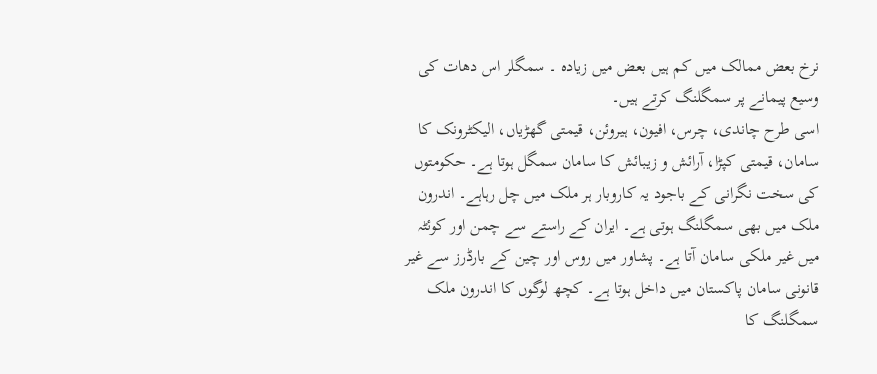نرخ بعض ممالک میں کم ہیں بعض میں زیادہ ۔ سمگلر اس دھات کی وسیع پیمانے پر سمگلنگ کرتے ہیں۔
اسی طرح چاندی، چرس، افیون، ہیروئن، قیمتی گھڑیاں، الیکٹرونک کا سامان، قیمتی کپڑا، آرائش و زیبائش کا سامان سمگل ہوتا ہے۔ حکومتوں کی سخت نگرانی کے باجود یہ کاروبار ہر ملک میں چل رہاہے۔ اندرون ملک میں بھی سمگلنگ ہوتی ہے۔ ایران کے راستے سے چمن اور کوئٹہ میں غیر ملکی سامان آتا ہے۔ پشاور میں روس اور چین کے بارڈرز سے غیر قانونی سامان پاکستان میں داخل ہوتا ہے۔ کچھ لوگوں کا اندرون ملک سمگلنگ کا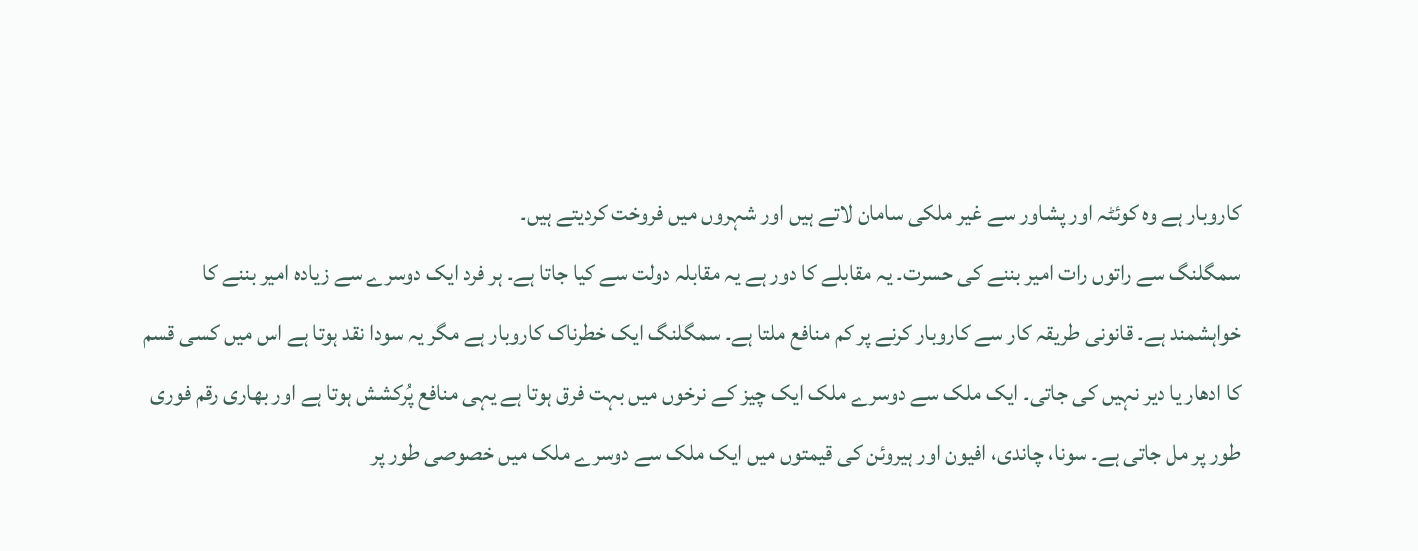کاروبار ہے وہ کوئٹہ اور پشاور سے غیر ملکی سامان لاتے ہیں اور شہروں میں فروخت کردیتے ہیں۔
سمگلنگ سے راتوں رات امیر بننے کی حسرت۔ یہ مقابلے کا دور ہے یہ مقابلہ دولت سے کیا جاتا ہے۔ ہر فرد ایک دوسرے سے زیادہ امیر بننے کا خواہشمند ہے۔ قانونی طریقہ کار سے کاروبار کرنے پر کم منافع ملتا ہے۔ سمگلنگ ایک خطرناک کاروبار ہے مگر یہ سودا نقد ہوتا ہے اس میں کسی قسم کا ادھار یا دیر نہیں کی جاتی۔ ایک ملک سے دوسرے ملک ایک چیز کے نرخوں میں بہت فرق ہوتا ہے یہی منافع پُرکشش ہوتا ہے اور بھاری رقم فوری طور پر مل جاتی ہے۔ سونا، چاندی، افیون اور ہیروئن کی قیمتوں میں ایک ملک سے دوسرے ملک میں خصوصی طور پر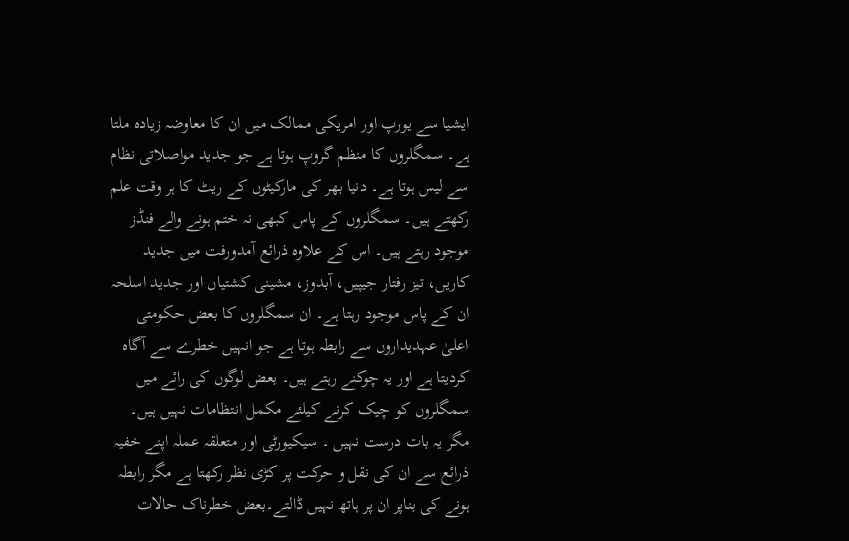ایشیا سے یورپ اور امریکی ممالک میں ان کا معاوضہ زیادہ ملتا ہے۔ سمگلروں کا منظم گروپ ہوتا ہے جو جدید مواصلاتی نظام سے لیس ہوتا ہے۔ دنیا بھر کی مارکیٹوں کے ریٹ کا ہر وقت علم رکھتے ہیں۔ سمگلروں کے پاس کبھی نہ ختم ہونے والے فنڈز موجود رہتے ہیں۔ اس کے علاوہ ذرائع آمدورفت میں جدید کاریں، تیز رفتار جیپیں، آبدوز، مشینی کشتیاں اور جدید اسلحہ ان کے پاس موجود رہتا ہے۔ ان سمگلروں کا بعض حکومتی اعلیٰ عہدیداروں سے رابطہ ہوتا ہے جو انہیں خطرے سے آگاہ کردیتا ہے اور یہ چوکنے رہتے ہیں۔ بعض لوگوں کی رائے میں سمگلروں کو چیک کرنے کیلئے مکمل انتظامات نہیں ہیں۔ مگر یہ بات درست نہیں ۔ سیکیورٹی اور متعلقہ عملہ اپنے خفیہ ذرائع سے ان کی نقل و حرکت پر کڑی نظر رکھتا ہے مگر رابطہ ہونے کی بناپر ان پر ہاتھ نہیں ڈالتے۔بعض خطرناک حالات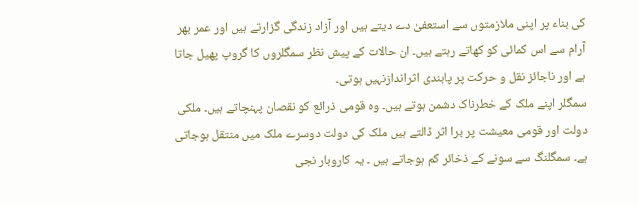کی بناء پر اپنی ملازمتوں سے استعفیٰ دے دیتے ہیں اور آزاد زندگی گزارتے ہیں اور عمر بھر آرام سے اس کمائی کو کھاتے رہتے ہیں۔ ان حالات کے پیش نظر سمگلروں کا گروپ پھیل جاتا ہے اور ناجائز نقل و حرکت پر پابندی اثراندازنہیں ہوتی۔
سمگلر اپنے ملک کے خطرناک دشمن ہوتے ہیں۔ وہ قومی ذرائع کو نقصان پہنچاتے ہیں۔ ملکی دولت اور قومی معیشت پر برا اثر ڈالتے ہیں ملک کی دولت دوسرے ملک میں منتقل ہوجاتی ہے۔ سمگلنگ سے سونے کے ذخائر کم ہوجاتے ہیں ۔ یہ کاروبار نجی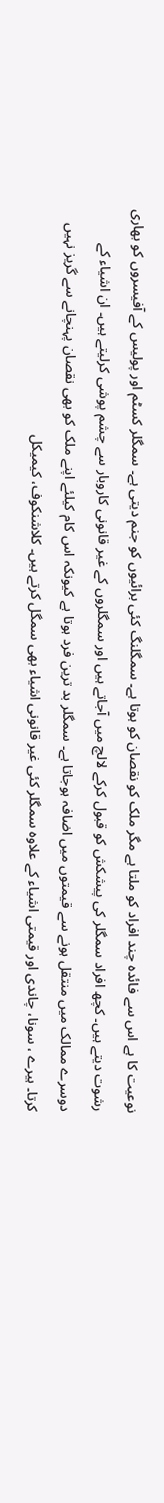نوعیت کا ہے اس سے فائدہ چند افراد کو ملتا ہے مگر ملک کو نقصان کو ہوتا ہے۔ سمگلنگ کئی برائیوں کو جنم دیتی ہے۔ سمگلر کسٹم اور پولیس کے آفیسروں کو بھاری رشوت دیتے ہیں۔ کچھ افراد سمگلر کی پیشکش کو قبول کرکے لالچ میں آجاتے ہیں اور سمگلروں کے غیر قانونی کاروبار سے چشم پوشی کرلیتے ہیں۔ ان اشیاء کے دوسرے ممالک میں منتقل ہونے سے قیمتوں میں اضافہ ہوجاتا ہے۔ سمگلر بد ترین فرد ہوتا ہے کیونکہ اس کام کیلئے اپنے ملک کو بھی نقصان پہنچانے سے گریز نہیں کرتا۔ ہیرے ، سونا، چاندی اور قیمتی اشیاء کے علاوہ سمگلر کئی غیر قانونی اشیاء بھی سمگل کرتے ہیں۔ کلاشنکوف، کیمیکل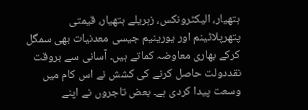ہتھیار، الیکٹرونکس، زہریلے ہتھیار، قیمتی پتھرپلاٹینم اور یورینیم جیسی معدنیات بھی سمگل کرکے بھاری معاوضہ کماتے ہیں۔ آسانی سے بروقت نقددولت حاصل کرنے کی کشش نے اس کام میں وسعت پیدا کردی ہے۔ بعض تاجروں نے اپنے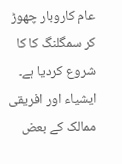عام کاروبار چھوڑ کر سمگلنگ کا کا شروع کردیا ہے۔
ایشیاء اور افریقی ممالک کے بعض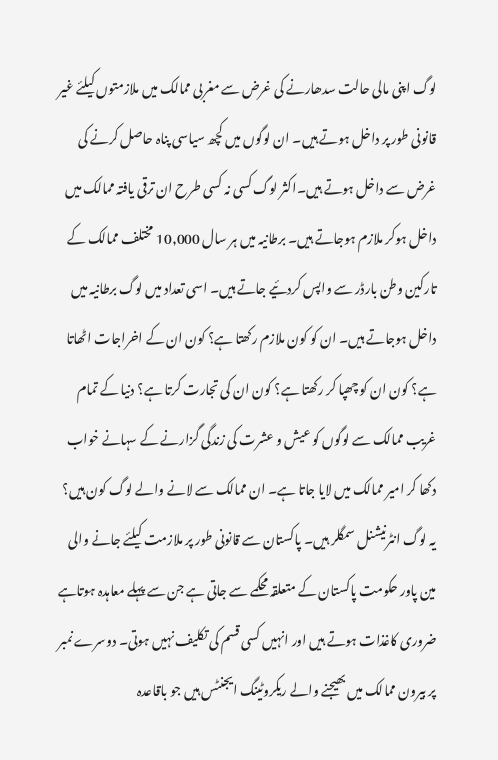لوگ اپنی مالی حالت سدھارنے کی غرض سے مغربی ممالک میں ملازمتوں کیلئے غیر قانونی طور پر داخل ہوتے ہیں۔ ان لوگوں میں کچھ سیاسی پناہ حاصل کرنے کی غرض سے داخل ہوتے ہیں۔اکثر لوگ کسی نہ کسی طرح ان ترقی یافتہ ممالک میں داخل ہوکر ملازم ہوجاتے ہیں۔ برطانیہ میں ہر سال 10,000 مختلف ممالک کے تارکین وطن بارڈر سے واپس کردئیے جاتے ہیں۔ اسی تعداد میں لوگ برطانیہ میں داخل ہوجاتے ہیں۔ ان کو کون ملازم رکھتا ہے؟ کون ان کے اخراجات اٹھاتا ہے؟ کون ان کو چھپا کر رکھتا ہے؟ کون ان کی تجارت کرتا ہے؟ دنیا کے تمام غریب ممالک سے لوگوں کو عیش و عشرت کی زندگی گزارنے کے سہانے خواب دکھا کر امیر ممالک میں لایا جاتا ہے۔ ان ممالک سے لانے والے لوگ کون ہیں؟ یہ لوگ انٹرنیشنل سمگلر ہیں۔ پاکستان سے قانونی طور پر ملازمت کیلئے جانے والی مین پاور حکومت پاکستان کے متعلقہ محکمے سے جاتی ہے جن سے پہلے معاہدہ ہوتاہے ضروری کاغذات ہوتے ہیں اور انہیں کسی قسم کی تکلیف نہیں ہوتی۔ دوسرے نمبر پر بیرون ممالک میں بھیجنے والے ریکروٹینگ ایجنٹس ہیں جو باقاعدہ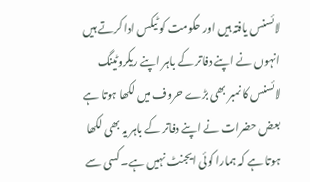لائسنس یافتہ ہیں اور حکومت کو ٹیکس ادا کرتے ہیں انہوں نے اپنے دفاتر کے باہر اپنے ریکروٹینگ لائسنس کا نمبر بھی بڑے حروف میں لکھا ہوتا ہے بعض حضرات نے اپنے دفاتر کے باہر یہ بھی لکھا ہوتا ہے کہ ہمارا کوئی ایجنٹ نہیں ہے۔ کسی سے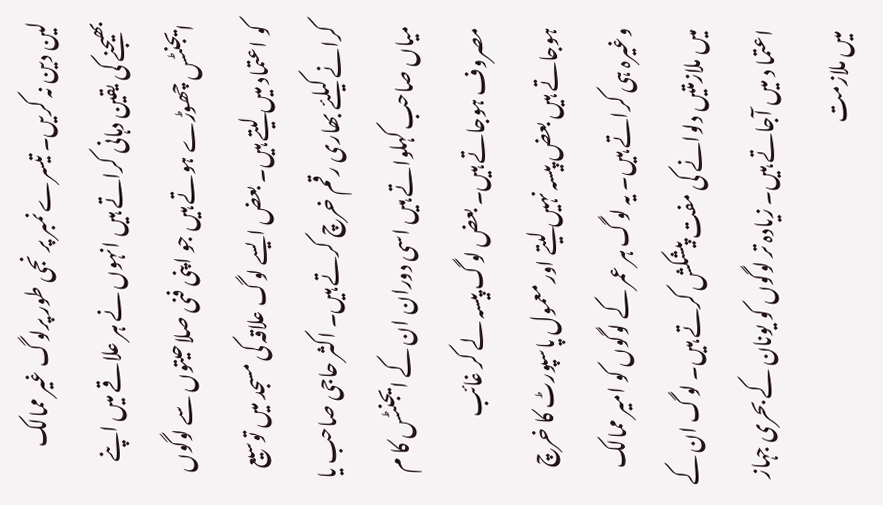لین دین نہ کریں۔ تیسرے نمبر پر نجی طور پرلوگ غیر ممالک بھیجنے کی یقین دہانی کراتے ہیں انہوں نے ہر علاقے میں اپنے ایجنٹس چھوڑے ہوتے ہیں جو اپنی فنی صلاحیتوں سے لوگوں کو اعتماد میں لیتے ہیں۔ بعض ایسے لوگ علاقہ کی مسجد میں توسیع کرانے کیلئے بھاری رقم خرچ کرتے ہیں۔ اکثر حاجی صاحب یا میاں صاحب کہلواتے ہیں اسی دوران ان کے ایجنٹس کا م مصروف ہوجاتے ہیں۔ بعض لوگ پیسہ لے کر غائب ہوجاتے ہیں بعض پیسہ نہیں لیتے اور معمول پاسپورٹ کا خرچ وغیرہ ہی کراتے ہیں۔ یہ لوگ ہر عمر کے لوگوں کو امیر ممالک میں ملازمتیں دلوانے کی مفت پیشکش کرتے ہیں۔ لوگ ان کے اعتما د میں آجاتے ہیں۔ زیادہ تر لوگوں کو یونان کے بحری جہاز میں ملازمت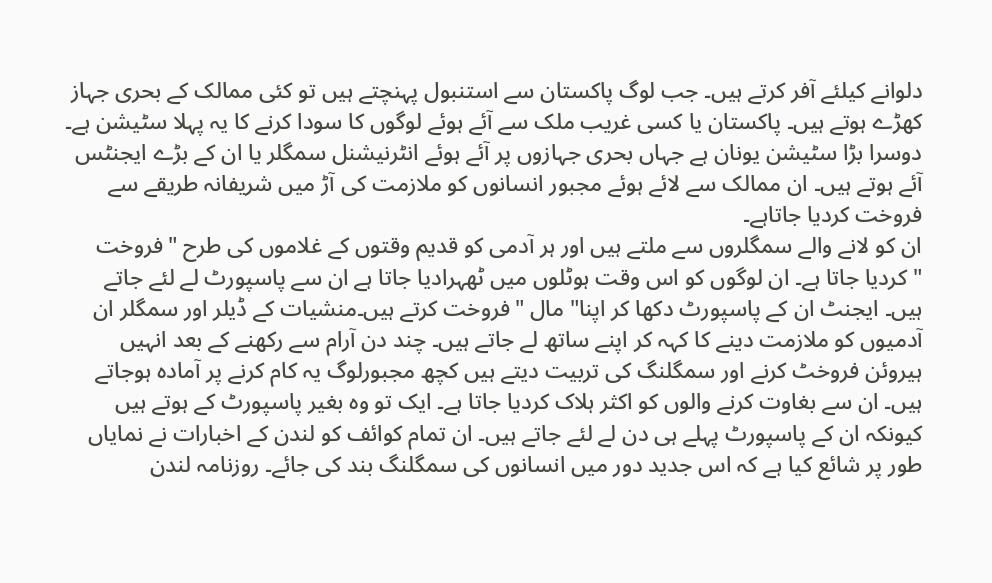دلوانے کیلئے آفر کرتے ہیں۔ جب لوگ پاکستان سے استنبول پہنچتے ہیں تو کئی ممالک کے بحری جہاز کھڑے ہوتے ہیں۔ پاکستان یا کسی غریب ملک سے آئے ہوئے لوگوں کا سودا کرنے کا یہ پہلا سٹیشن ہے۔ دوسرا بڑا سٹیشن یونان ہے جہاں بحری جہازوں پر آئے ہوئے انٹرنیشنل سمگلر یا ان کے بڑے ایجنٹس آئے ہوتے ہیں۔ ان ممالک سے لائے ہوئے مجبور انسانوں کو ملازمت کی آڑ میں شریفانہ طریقے سے فروخت کردیا جاتاہے۔
ان کو لانے والے سمگلروں سے ملتے ہیں اور ہر آدمی کو قدیم وقتوں کے غلاموں کی طرح "فروخت "کردیا جاتا ہے۔ ان لوگوں کو اس وقت ہوٹلوں میں ٹھہرادیا جاتا ہے ان سے پاسپورٹ لے لئے جاتے ہیں۔ ایجنٹ ان کے پاسپورٹ دکھا کر اپنا" مال "فروخت کرتے ہیں۔منشیات کے ڈیلر اور سمگلر ان آدمیوں کو ملازمت دینے کا کہہ کر اپنے ساتھ لے جاتے ہیں۔ چند دن آرام سے رکھنے کے بعد انہیں ہیروئن فروخٹ کرنے اور سمگلنگ کی تربیت دیتے ہیں کچھ مجبورلوگ یہ کام کرنے پر آمادہ ہوجاتے ہیں۔ ان سے بغاوت کرنے والوں کو اکثر ہلاک کردیا جاتا ہے۔ ایک تو وہ بغیر پاسپورٹ کے ہوتے ہیں کیونکہ ان کے پاسپورٹ پہلے ہی دن لے لئے جاتے ہیں۔ ان تمام کوائف کو لندن کے اخبارات نے نمایاں طور پر شائع کیا ہے کہ اس جدید دور میں انسانوں کی سمگلنگ بند کی جائے۔ روزنامہ لندن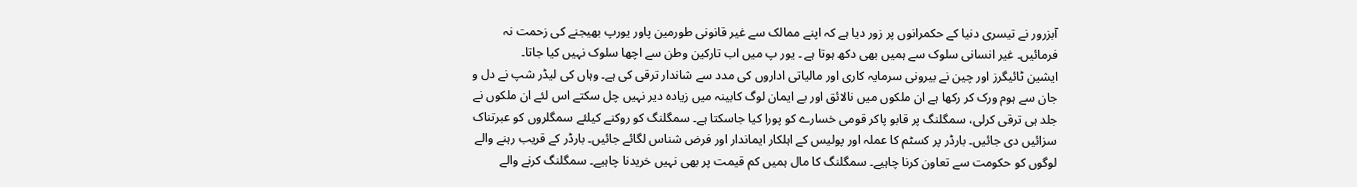آبزرور نے تیسری دنیا کے حکمرانوں پر زور دیا ہے کہ اپنے ممالک سے غیر قانونی طورمین پاور یورپ بھیجنے کی زحمت نہ فرمائیں۔ غیر انسانی سلوک سے ہمیں بھی دکھ ہوتا ہے ۔ یور پ میں اب تارکین وطن سے اچھا سلوک نہیں کیا جاتا۔
ایشین ٹائیگرز اور چین نے بیرونی سرمایہ کاری اور مالیاتی اداروں کی مدد سے شاندار ترقی کی ہے۔ وہاں کی لیڈر شپ نے دل و جان سے ہوم ورک کر رکھا ہے ان ملکوں میں نالائق اور بے ایمان لوگ کابینہ میں زیادہ دیر نہیں چل سکتے اس لئے ان ملکوں نے جلد ہی ترقی کرلی، سمگلنگ پر قابو پاکر قومی خسارے کو پورا کیا جاسکتا ہے۔ سمگلنگ کو روکنے کیلئے سمگلروں کو عبرتناک سزائیں دی جائیں۔ بارڈر پر کسٹم کا عملہ اور پولیس کے اہلکار ایماندار اور فرض شناس لگائے جائیں۔ بارڈر کے قریب رہنے والے لوگوں کو حکومت سے تعاون کرنا چاہیے۔ سمگلنگ کا مال ہمیں کم قیمت پر بھی نہیں خریدنا چاہیے۔ سمگلنگ کرنے والے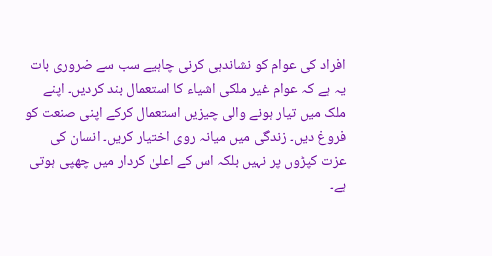افراد کی عوام کو نشاندہی کرنی چاہیے سب سے ضروری بات یہ ہے کہ عوام غیر ملکی اشیاء کا استعمال بند کردیں۔ اپنے ملک میں تیار ہونے والی چیزیں استعمال کرکے اپنی صنعت کو فروغ دیں۔ زندگی میں میانہ روی اختیار کریں۔ انسان کی عزت کپڑوں پر نہیں بلکہ اس کے اعلیٰ کردار میں چھپی ہوتی ہے۔